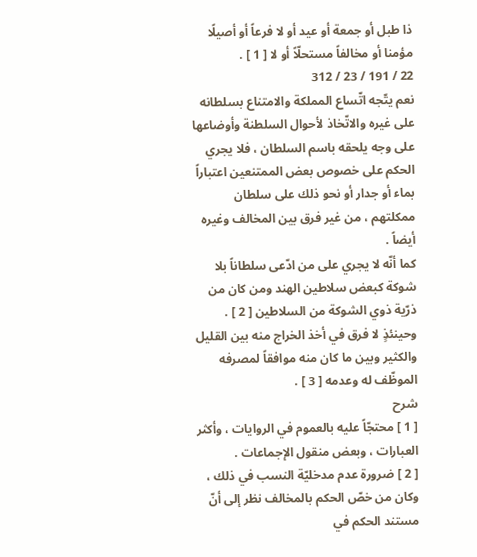ذا طبل أو جمعة أو عيد أو لا فرعاً أو أصيلًا مؤمنا أو مخالفاً مستحلّاً أو لا [ 1 ] .
22 / 191 / 23 / 312
نعم يتّجه اتّساع المملكة والامتناع بسلطانه على غيره والاتّخاذ لأحوال السلطنة وأوضاعها على وجه يلحقه باسم السلطان ، فلا يجري الحكم على خصوص بعض الممتنعين اعتباراً بماء أو جدار أو نحو ذلك على سلطان ممكلتهم ، من غير فرق بين المخالف وغيره أيضاً .
كما أنّه لا يجري على من ادّعى سلطاناً بلا شوكة كبعض سلاطين الهند ومن كان من ذرّية ذوي الشوكة من السلاطين [ 2 ] . وحينئذٍ لا فرق في أخذ الخراج منه بين القليل والكثير وبين ما كان منه موافقاً لمصرفه الموظّف له وعدمه [ 3 ] .
شرح
[ 1 ] محتجّاً عليه بالعموم في الروايات ، وأكثر العبارات ، وبعض منقول الإجماعات .
[ 2 ] ضرورة عدم مدخليّة النسب في ذلك ، وكان من خصّ الحكم بالمخالف نظر إلى أنّ مستند الحكم في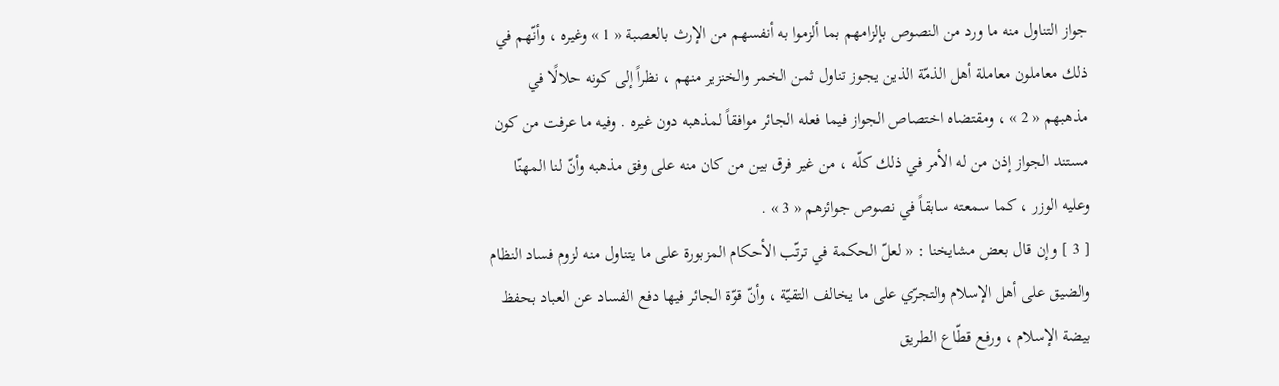جواز التناول منه ما ورد من النصوص بإلزامهم بما ألزموا به أنفسهم من الإرث بالعصبة « 1 » وغيره ، وأنّهم في ذلك معاملون معاملة أهل الذمّة الذين يجوز تناول ثمن الخمر والخنزير منهم ، نظراً إلى كونه حلالًا في مذهبهم « 2 » ، ومقتضاه اختصاص الجواز فيما فعله الجائر موافقاً لمذهبه دون غيره . وفيه ما عرفت من كون مستند الجواز إذن من له الأمر في ذلك كلّه ، من غير فرق بين من كان منه على وفق مذهبه وأنّ لنا المهنّا وعليه الوزر ، كما سمعته سابقاً في نصوص جوائزهم « 3 » .
[ 3 ] وإن قال بعض مشايخنا : « لعلّ الحكمة في ترتّب الأحكام المزبورة على ما يتناول منه لزوم فساد النظام والضيق على أهل الإسلام والتجرّي على ما يخالف التقيّة ، وأنّ قوّة الجائر فيها دفع الفساد عن العباد بحفظ بيضة الإسلام ، ورفع قطّاع الطريق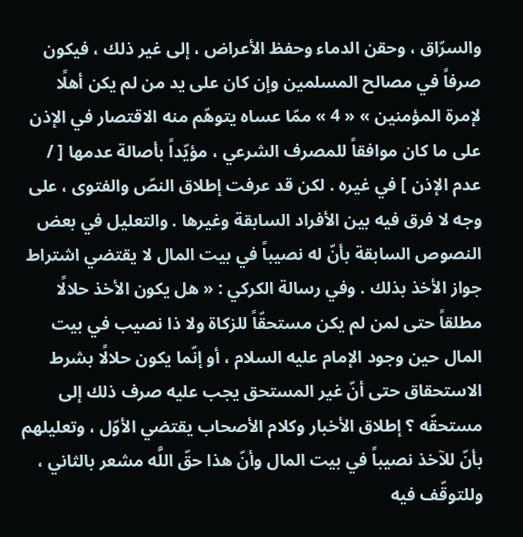والسرّاق ، وحقن الدماء وحفظ الأعراض ، إلى غير ذلك ، فيكون صرفاً في مصالح المسلمين وإن كان على يد من لم يكن أهلًا لإمرة المؤمنين » « 4 » ممّا عساه يتوهّم منه الاقتصار في الإذن على ما كان موافقاً للمصرف الشرعي ، مؤيّداً بأصالة عدمها [ / عدم الإذن ] في غيره . لكن قد عرفت إطلاق النصّ والفتوى ، على وجه لا فرق فيه بين الأفراد السابقة وغيرها . والتعليل في بعض النصوص السابقة بأنّ له نصيباً في بيت المال لا يقتضي اشتراط جواز الأخذ بذلك . وفي رسالة الكركي : « هل يكون الأخذ حلالًا مطلقاً حتى لمن لم يكن مستحقّاً للزكاة ولا ذا نصيب في بيت المال حين وجود الإمام عليه السلام ، أو إنّما يكون حلالًا بشرط الاستحقاق حتى أنّ غير المستحق يجب عليه صرف ذلك إلى مستحقّه ؟ إطلاق الأخبار وكلام الأصحاب يقتضي الأوّل ، وتعليلهم بأنّ للآخذ نصيباً في بيت المال وأنّ هذا حقّ اللَّه مشعر بالثاني ، وللتوقّف فيه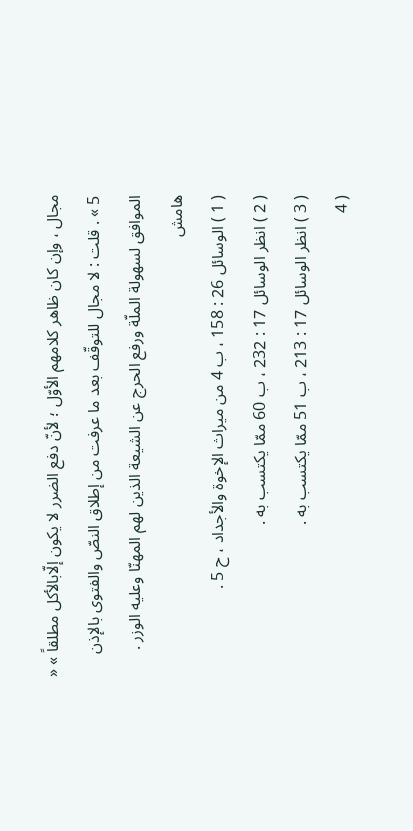مجال ، وإن كان ظاهر كلامهم الأوّل ؛ لأنّ دفع الضرر لا يكون إلّابالأكل مطلقاً » « 5 » . قلت : لا مجال للتوقّف بعد ما عرفت من إطلاق النصّ والفتوى بالإذن الموافق لسهولة الملّة ورفع الحرج عن الشيعة الذين لهم المهنّا وعليه الوزر .
هامش
( 1 ) الوسائل 26 : 158 ، ب 4 من ميراث الإخوة والأجداد ، ح 5 .
( 2 ) انظر الوسائل 17 : 232 ، ب 60 ممّا يكتسب به .
( 3 ) انظر الوسائل 17 : 213 ، ب 51 ممّا يكتسب به .
( 4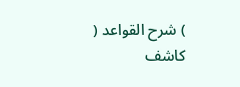) شرح القواعد ( كاشف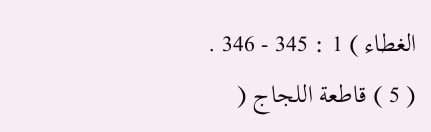الغطاء ) 1 : 345 - 346 .
( 5 ) قاطعة اللجاج (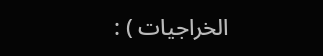الخراجيات ) :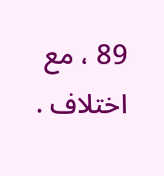89 ، مع اختلاف .